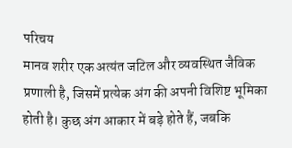परिचय
मानव शरीर एक अत्यंत जटिल और व्यवस्थित जैविक प्रणाली है, जिसमें प्रत्येक अंग की अपनी विशिष्ट भूमिका होती है। कुछ अंग आकार में बड़े होते हैं, जबकि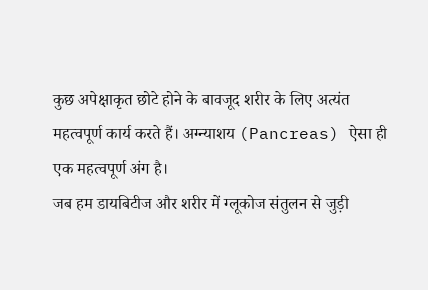कुछ अपेक्षाकृत छोटे होने के बावजूद शरीर के लिए अत्यंत महत्वपूर्ण कार्य करते हैं। अग्न्याशय (Pancreas) ऐसा ही एक महत्वपूर्ण अंग है।
जब हम डायबिटीज और शरीर में ग्लूकोज संतुलन से जुड़ी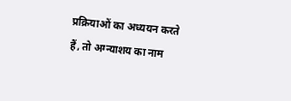प्रक्रियाओं का अध्ययन करते हैं, तो अग्न्याशय का नाम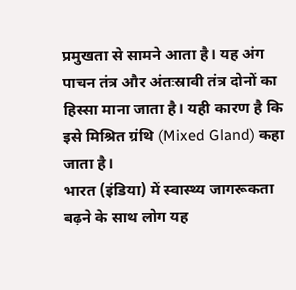प्रमुखता से सामने आता है। यह अंग पाचन तंत्र और अंतःस्रावी तंत्र दोनों का हिस्सा माना जाता है। यही कारण है कि इसे मिश्रित ग्रंथि (Mixed Gland) कहा जाता है।
भारत (इंडिया) में स्वास्थ्य जागरूकता बढ़ने के साथ लोग यह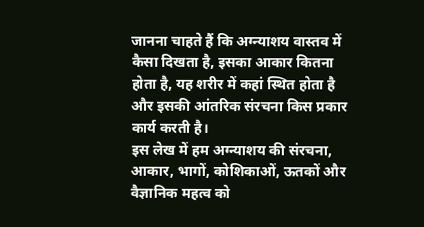जानना चाहते हैं कि अग्न्याशय वास्तव में कैसा दिखता है, इसका आकार कितना होता है, यह शरीर में कहां स्थित होता है और इसकी आंतरिक संरचना किस प्रकार कार्य करती है।
इस लेख में हम अग्न्याशय की संरचना, आकार, भागों, कोशिकाओं, ऊतकों और वैज्ञानिक महत्व को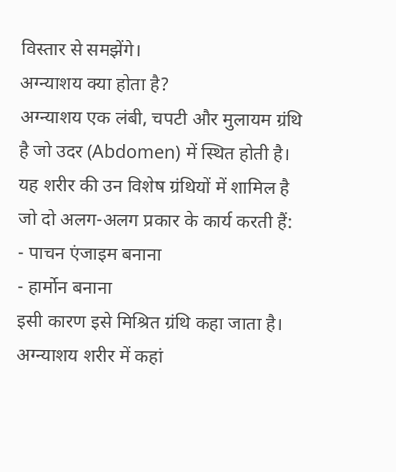विस्तार से समझेंगे।
अग्न्याशय क्या होता है?
अग्न्याशय एक लंबी, चपटी और मुलायम ग्रंथि है जो उदर (Abdomen) में स्थित होती है।
यह शरीर की उन विशेष ग्रंथियों में शामिल है जो दो अलग-अलग प्रकार के कार्य करती हैं:
- पाचन एंजाइम बनाना
- हार्मोन बनाना
इसी कारण इसे मिश्रित ग्रंथि कहा जाता है।
अग्न्याशय शरीर में कहां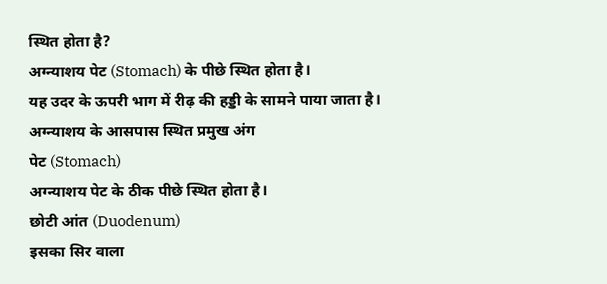स्थित होता है?
अग्न्याशय पेट (Stomach) के पीछे स्थित होता है।
यह उदर के ऊपरी भाग में रीढ़ की हड्डी के सामने पाया जाता है।
अग्न्याशय के आसपास स्थित प्रमुख अंग
पेट (Stomach)
अग्न्याशय पेट के ठीक पीछे स्थित होता है।
छोटी आंत (Duodenum)
इसका सिर वाला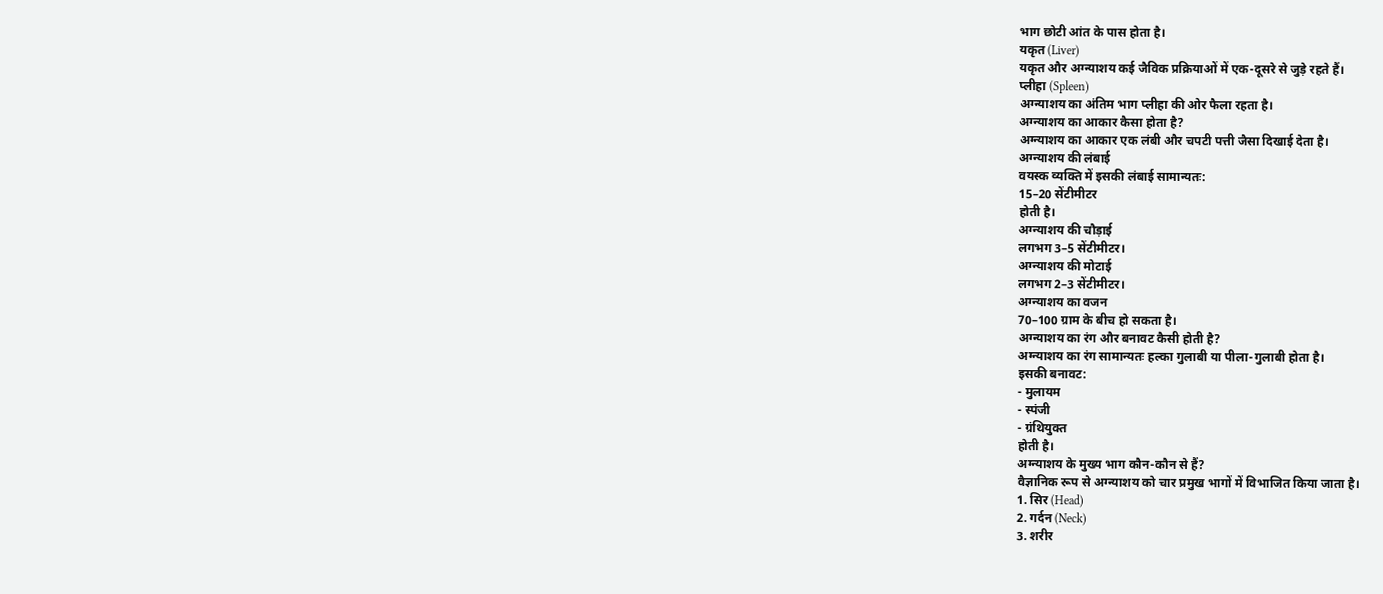भाग छोटी आंत के पास होता है।
यकृत (Liver)
यकृत और अग्न्याशय कई जैविक प्रक्रियाओं में एक-दूसरे से जुड़े रहते हैं।
प्लीहा (Spleen)
अग्न्याशय का अंतिम भाग प्लीहा की ओर फैला रहता है।
अग्न्याशय का आकार कैसा होता है?
अग्न्याशय का आकार एक लंबी और चपटी पत्ती जैसा दिखाई देता है।
अग्न्याशय की लंबाई
वयस्क व्यक्ति में इसकी लंबाई सामान्यतः:
15–20 सेंटीमीटर
होती है।
अग्न्याशय की चौड़ाई
लगभग 3–5 सेंटीमीटर।
अग्न्याशय की मोटाई
लगभग 2–3 सेंटीमीटर।
अग्न्याशय का वजन
70–100 ग्राम के बीच हो सकता है।
अग्न्याशय का रंग और बनावट कैसी होती है?
अग्न्याशय का रंग सामान्यतः हल्का गुलाबी या पीला-गुलाबी होता है।
इसकी बनावट:
- मुलायम
- स्पंजी
- ग्रंथियुक्त
होती है।
अग्न्याशय के मुख्य भाग कौन-कौन से हैं?
वैज्ञानिक रूप से अग्न्याशय को चार प्रमुख भागों में विभाजित किया जाता है।
1. सिर (Head)
2. गर्दन (Neck)
3. शरीर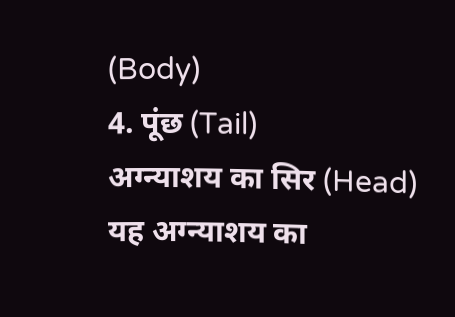(Body)
4. पूंछ (Tail)
अग्न्याशय का सिर (Head)
यह अग्न्याशय का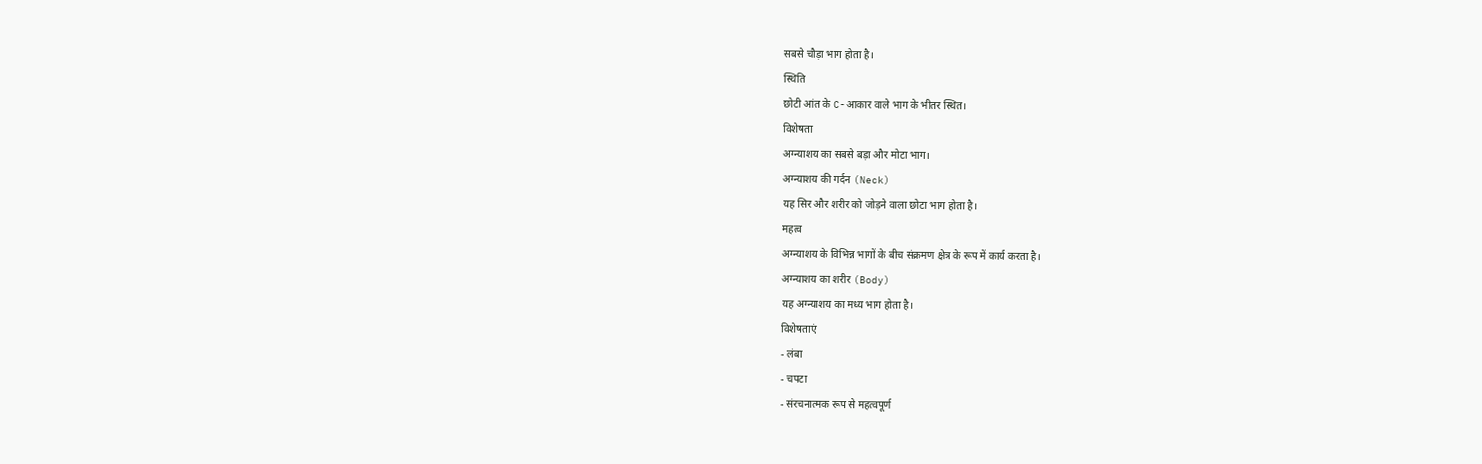सबसे चौड़ा भाग होता है।
स्थिति
छोटी आंत के C-आकार वाले भाग के भीतर स्थित।
विशेषता
अग्न्याशय का सबसे बड़ा और मोटा भाग।
अग्न्याशय की गर्दन (Neck)
यह सिर और शरीर को जोड़ने वाला छोटा भाग होता है।
महत्व
अग्न्याशय के विभिन्न भागों के बीच संक्रमण क्षेत्र के रूप में कार्य करता है।
अग्न्याशय का शरीर (Body)
यह अग्न्याशय का मध्य भाग होता है।
विशेषताएं
- लंबा
- चपटा
- संरचनात्मक रूप से महत्वपूर्ण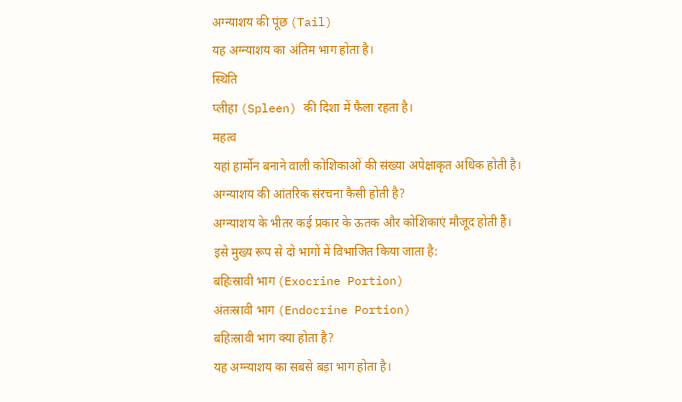अग्न्याशय की पूंछ (Tail)
यह अग्न्याशय का अंतिम भाग होता है।
स्थिति
प्लीहा (Spleen) की दिशा में फैला रहता है।
महत्व
यहां हार्मोन बनाने वाली कोशिकाओं की संख्या अपेक्षाकृत अधिक होती है।
अग्न्याशय की आंतरिक संरचना कैसी होती है?
अग्न्याशय के भीतर कई प्रकार के ऊतक और कोशिकाएं मौजूद होती हैं।
इसे मुख्य रूप से दो भागों में विभाजित किया जाता है:
बहिःस्रावी भाग (Exocrine Portion)
अंतःस्रावी भाग (Endocrine Portion)
बहिःस्रावी भाग क्या होता है?
यह अग्न्याशय का सबसे बड़ा भाग होता है।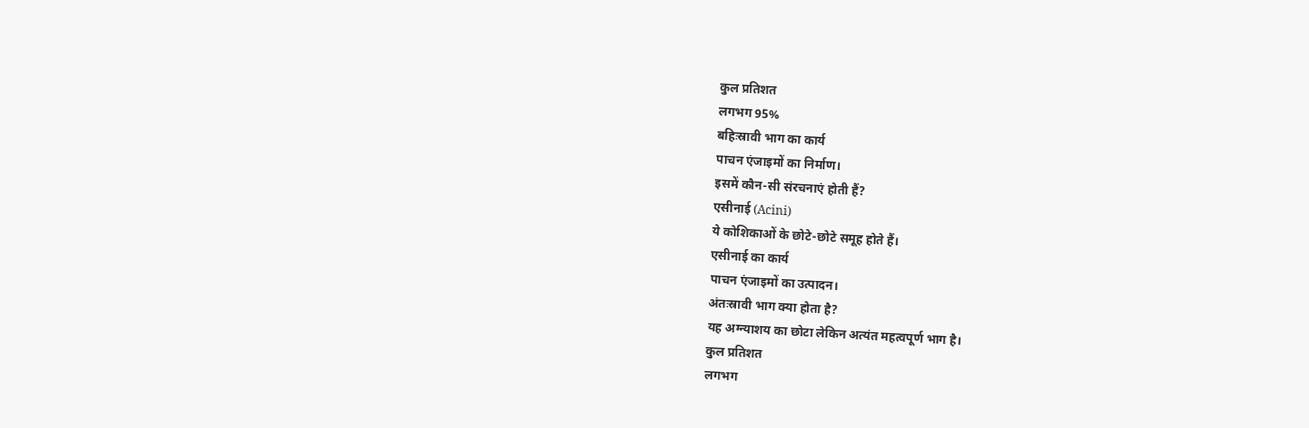कुल प्रतिशत
लगभग 95%
बहिःस्रावी भाग का कार्य
पाचन एंजाइमों का निर्माण।
इसमें कौन-सी संरचनाएं होती हैं?
एसीनाई (Acini)
ये कोशिकाओं के छोटे-छोटे समूह होते हैं।
एसीनाई का कार्य
पाचन एंजाइमों का उत्पादन।
अंतःस्रावी भाग क्या होता है?
यह अग्न्याशय का छोटा लेकिन अत्यंत महत्वपूर्ण भाग है।
कुल प्रतिशत
लगभग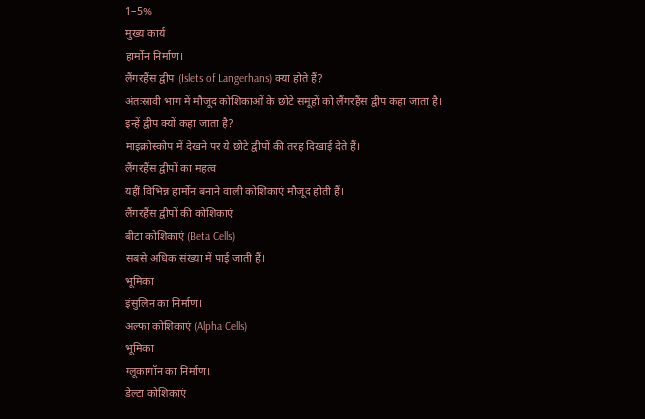1–5%
मुख्य कार्य
हार्मोन निर्माण।
लैंगरहैंस द्वीप (Islets of Langerhans) क्या होते हैं?
अंतःस्रावी भाग में मौजूद कोशिकाओं के छोटे समूहों को लैंगरहैंस द्वीप कहा जाता है।
इन्हें द्वीप क्यों कहा जाता है?
माइक्रोस्कोप में देखने पर ये छोटे द्वीपों की तरह दिखाई देते हैं।
लैंगरहैंस द्वीपों का महत्व
यहीं विभिन्न हार्मोन बनाने वाली कोशिकाएं मौजूद होती हैं।
लैंगरहैंस द्वीपों की कोशिकाएं
बीटा कोशिकाएं (Beta Cells)
सबसे अधिक संख्या में पाई जाती हैं।
भूमिका
इंसुलिन का निर्माण।
अल्फा कोशिकाएं (Alpha Cells)
भूमिका
ग्लूकागॉन का निर्माण।
डेल्टा कोशिकाएं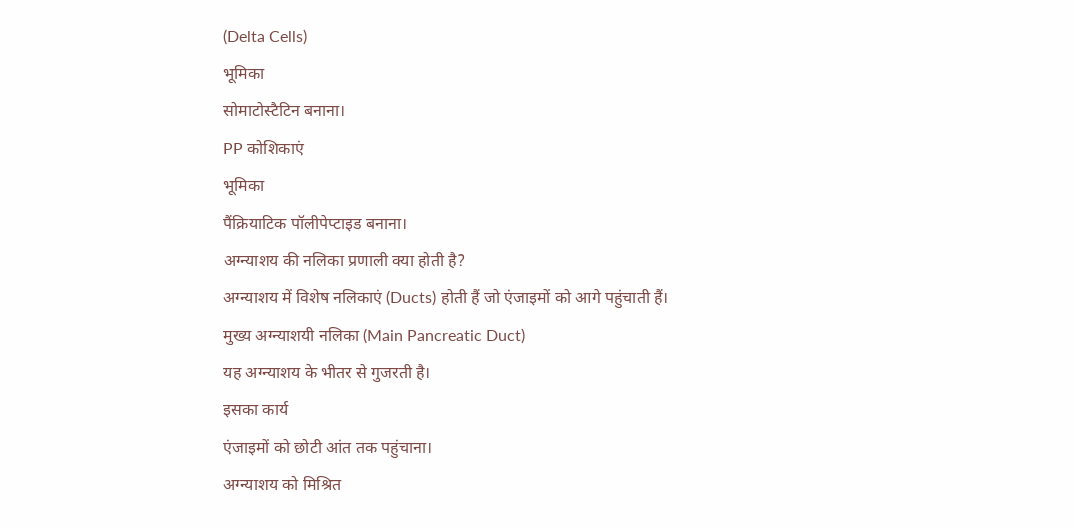(Delta Cells)
भूमिका
सोमाटोस्टैटिन बनाना।
PP कोशिकाएं
भूमिका
पैंक्रियाटिक पॉलीपेप्टाइड बनाना।
अग्न्याशय की नलिका प्रणाली क्या होती है?
अग्न्याशय में विशेष नलिकाएं (Ducts) होती हैं जो एंजाइमों को आगे पहुंचाती हैं।
मुख्य अग्न्याशयी नलिका (Main Pancreatic Duct)
यह अग्न्याशय के भीतर से गुजरती है।
इसका कार्य
एंजाइमों को छोटी आंत तक पहुंचाना।
अग्न्याशय को मिश्रित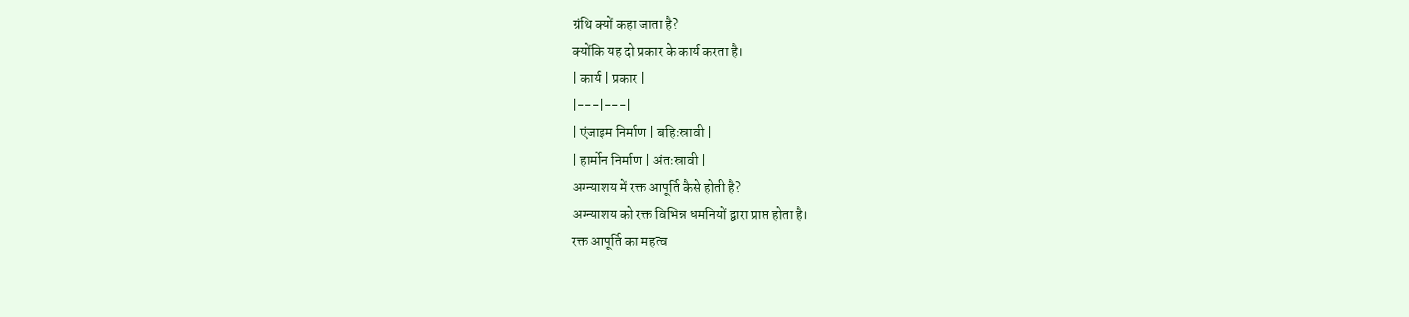ग्रंथि क्यों कहा जाता है?
क्योंकि यह दो प्रकार के कार्य करता है।
| कार्य | प्रकार |
|---|---|
| एंजाइम निर्माण | बहिःस्रावी |
| हार्मोन निर्माण | अंतःस्रावी |
अग्न्याशय में रक्त आपूर्ति कैसे होती है?
अग्न्याशय को रक्त विभिन्न धमनियों द्वारा प्राप्त होता है।
रक्त आपूर्ति का महत्व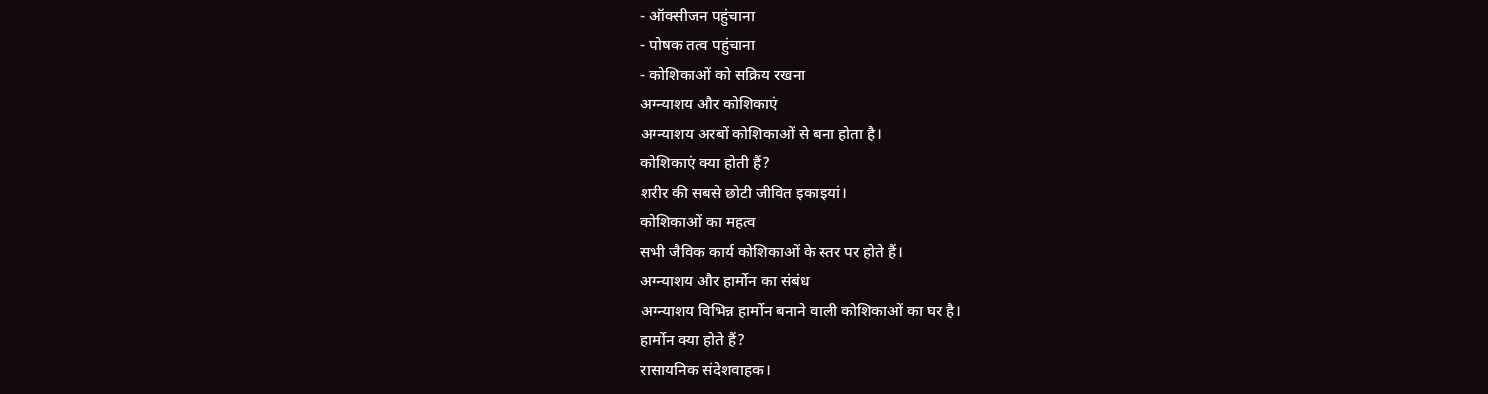- ऑक्सीजन पहुंचाना
- पोषक तत्व पहुंचाना
- कोशिकाओं को सक्रिय रखना
अग्न्याशय और कोशिकाएं
अग्न्याशय अरबों कोशिकाओं से बना होता है।
कोशिकाएं क्या होती हैं?
शरीर की सबसे छोटी जीवित इकाइयां।
कोशिकाओं का महत्व
सभी जैविक कार्य कोशिकाओं के स्तर पर होते हैं।
अग्न्याशय और हार्मोन का संबंध
अग्न्याशय विभिन्न हार्मोन बनाने वाली कोशिकाओं का घर है।
हार्मोन क्या होते हैं?
रासायनिक संदेशवाहक।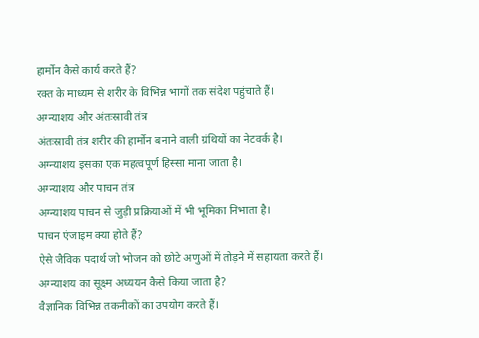हार्मोन कैसे कार्य करते हैं?
रक्त के माध्यम से शरीर के विभिन्न भागों तक संदेश पहुंचाते हैं।
अग्न्याशय और अंतःस्रावी तंत्र
अंतःस्रावी तंत्र शरीर की हार्मोन बनाने वाली ग्रंथियों का नेटवर्क है।
अग्न्याशय इसका एक महत्वपूर्ण हिस्सा माना जाता है।
अग्न्याशय और पाचन तंत्र
अग्न्याशय पाचन से जुड़ी प्रक्रियाओं में भी भूमिका निभाता है।
पाचन एंजाइम क्या होते हैं?
ऐसे जैविक पदार्थ जो भोजन को छोटे अणुओं में तोड़ने में सहायता करते हैं।
अग्न्याशय का सूक्ष्म अध्ययन कैसे किया जाता है?
वैज्ञानिक विभिन्न तकनीकों का उपयोग करते हैं।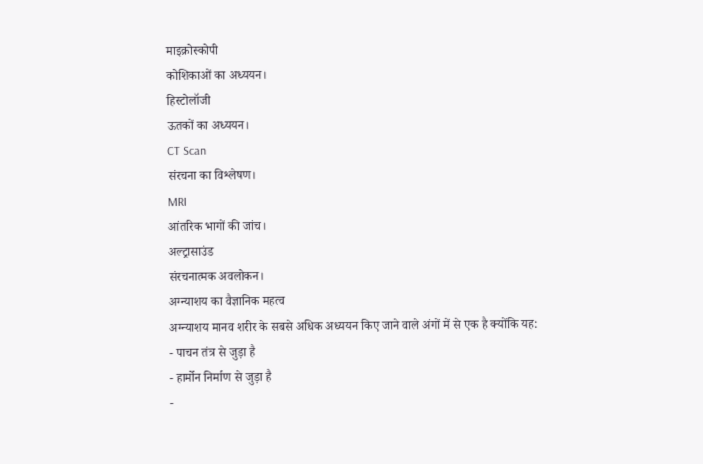माइक्रोस्कोपी
कोशिकाओं का अध्ययन।
हिस्टोलॉजी
ऊतकों का अध्ययन।
CT Scan
संरचना का विश्लेषण।
MRI
आंतरिक भागों की जांच।
अल्ट्रासाउंड
संरचनात्मक अवलोकन।
अग्न्याशय का वैज्ञानिक महत्व
अग्न्याशय मानव शरीर के सबसे अधिक अध्ययन किए जाने वाले अंगों में से एक है क्योंकि यह:
- पाचन तंत्र से जुड़ा है
- हार्मोन निर्माण से जुड़ा है
-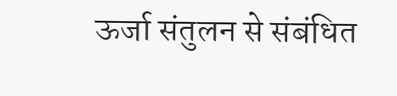ऊर्जा संतुलन से संबंधित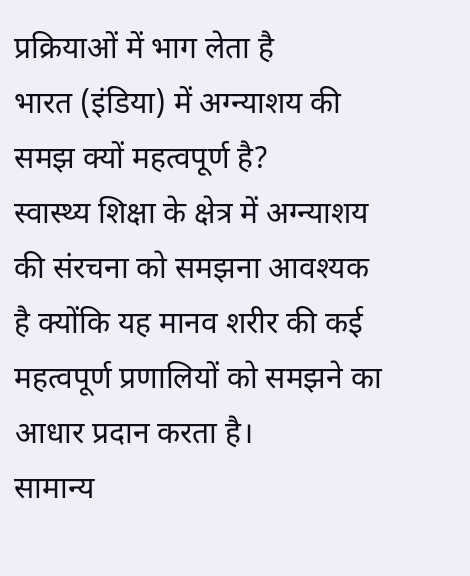प्रक्रियाओं में भाग लेता है
भारत (इंडिया) में अग्न्याशय की समझ क्यों महत्वपूर्ण है?
स्वास्थ्य शिक्षा के क्षेत्र में अग्न्याशय की संरचना को समझना आवश्यक है क्योंकि यह मानव शरीर की कई महत्वपूर्ण प्रणालियों को समझने का आधार प्रदान करता है।
सामान्य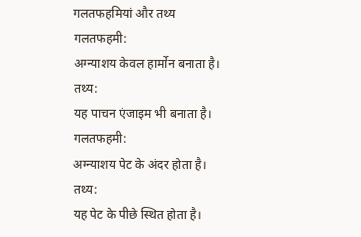गलतफहमियां और तथ्य
गलतफहमी:
अग्न्याशय केवल हार्मोन बनाता है।
तथ्य:
यह पाचन एंजाइम भी बनाता है।
गलतफहमी:
अग्न्याशय पेट के अंदर होता है।
तथ्य:
यह पेट के पीछे स्थित होता है।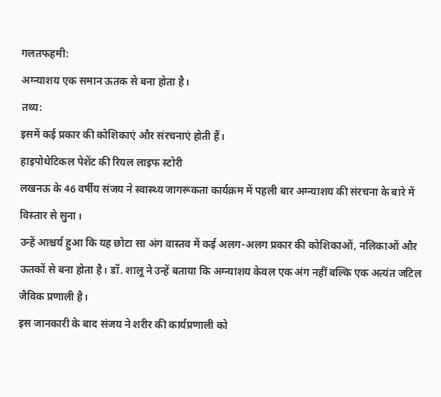गलतफहमी:
अग्न्याशय एक समान ऊतक से बना होता है।
तथ्य:
इसमें कई प्रकार की कोशिकाएं और संरचनाएं होती हैं।
हाइपोथेटिकल पेशेंट की रियल लाइफ स्टोरी
लखनऊ के 46 वर्षीय संजय ने स्वास्थ्य जागरूकता कार्यक्रम में पहली बार अग्न्याशय की संरचना के बारे में विस्तार से सुना।
उन्हें आश्चर्य हुआ कि यह छोटा सा अंग वास्तव में कई अलग-अलग प्रकार की कोशिकाओं, नलिकाओं और ऊतकों से बना होता है। डॉ. शालू ने उन्हें बताया कि अग्न्याशय केवल एक अंग नहीं बल्कि एक अत्यंत जटिल जैविक प्रणाली है।
इस जानकारी के बाद संजय ने शरीर की कार्यप्रणाली को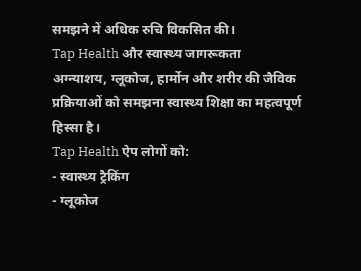समझने में अधिक रुचि विकसित की।
Tap Health और स्वास्थ्य जागरूकता
अग्न्याशय, ग्लूकोज, हार्मोन और शरीर की जैविक प्रक्रियाओं को समझना स्वास्थ्य शिक्षा का महत्वपूर्ण हिस्सा है।
Tap Health ऐप लोगों को:
- स्वास्थ्य ट्रैकिंग
- ग्लूकोज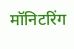मॉनिटरिंग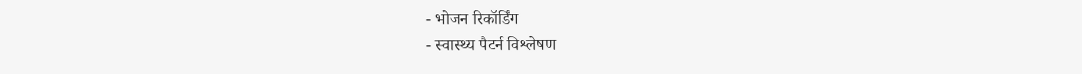- भोजन रिकॉर्डिंग
- स्वास्थ्य पैटर्न विश्लेषण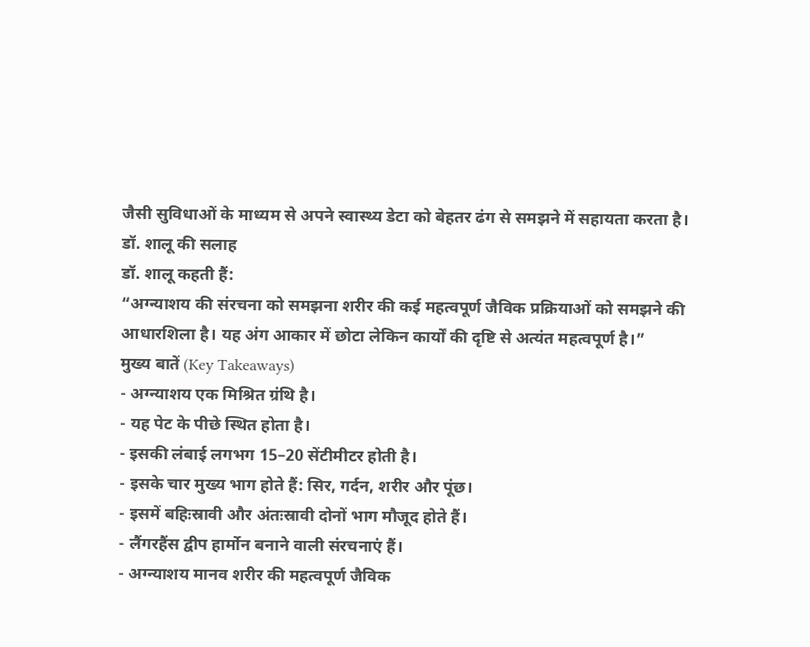जैसी सुविधाओं के माध्यम से अपने स्वास्थ्य डेटा को बेहतर ढंग से समझने में सहायता करता है।
डॉ. शालू की सलाह
डॉ. शालू कहती हैं:
“अग्न्याशय की संरचना को समझना शरीर की कई महत्वपूर्ण जैविक प्रक्रियाओं को समझने की आधारशिला है। यह अंग आकार में छोटा लेकिन कार्यों की दृष्टि से अत्यंत महत्वपूर्ण है।”
मुख्य बातें (Key Takeaways)
- अग्न्याशय एक मिश्रित ग्रंथि है।
- यह पेट के पीछे स्थित होता है।
- इसकी लंबाई लगभग 15–20 सेंटीमीटर होती है।
- इसके चार मुख्य भाग होते हैं: सिर, गर्दन, शरीर और पूंछ।
- इसमें बहिःस्रावी और अंतःस्रावी दोनों भाग मौजूद होते हैं।
- लैंगरहैंस द्वीप हार्मोन बनाने वाली संरचनाएं हैं।
- अग्न्याशय मानव शरीर की महत्वपूर्ण जैविक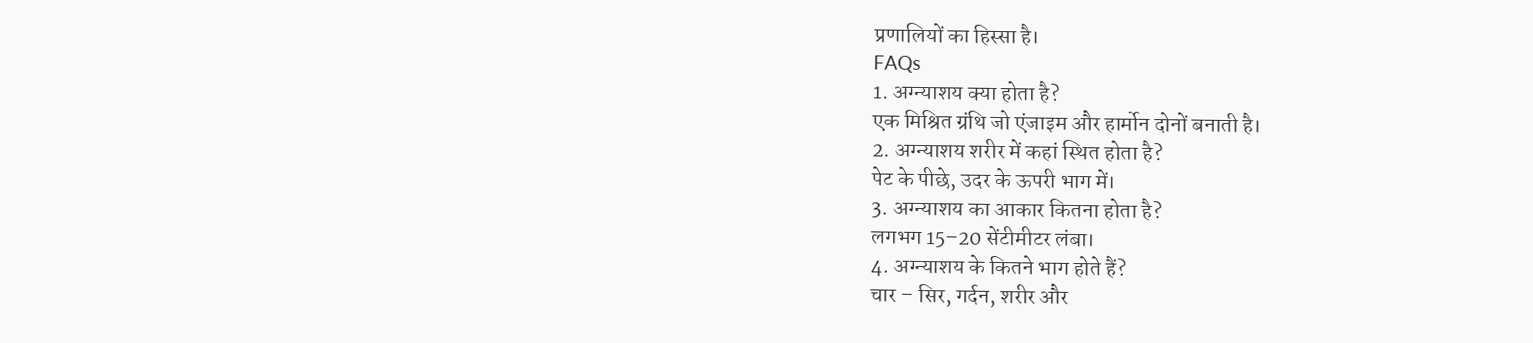प्रणालियों का हिस्सा है।
FAQs
1. अग्न्याशय क्या होता है?
एक मिश्रित ग्रंथि जो एंजाइम और हार्मोन दोनों बनाती है।
2. अग्न्याशय शरीर में कहां स्थित होता है?
पेट के पीछे, उदर के ऊपरी भाग में।
3. अग्न्याशय का आकार कितना होता है?
लगभग 15–20 सेंटीमीटर लंबा।
4. अग्न्याशय के कितने भाग होते हैं?
चार – सिर, गर्दन, शरीर और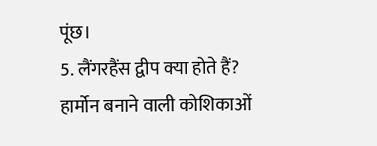पूंछ।
5. लैंगरहैंस द्वीप क्या होते हैं?
हार्मोन बनाने वाली कोशिकाओं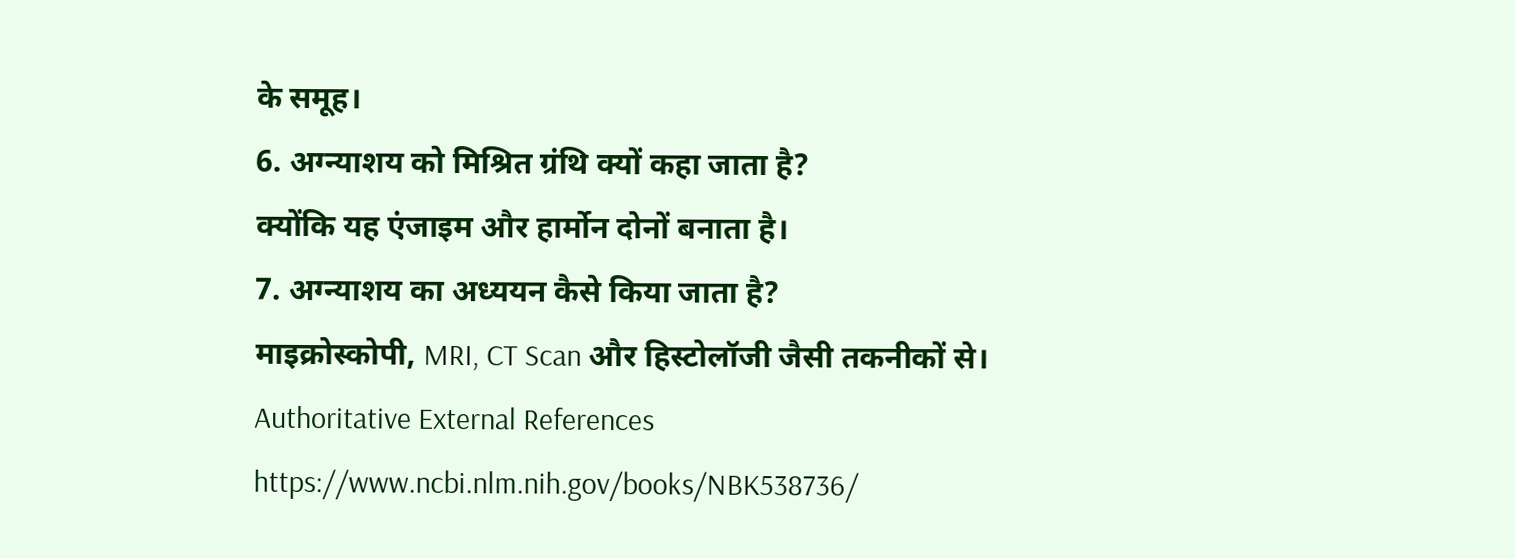के समूह।
6. अग्न्याशय को मिश्रित ग्रंथि क्यों कहा जाता है?
क्योंकि यह एंजाइम और हार्मोन दोनों बनाता है।
7. अग्न्याशय का अध्ययन कैसे किया जाता है?
माइक्रोस्कोपी, MRI, CT Scan और हिस्टोलॉजी जैसी तकनीकों से।
Authoritative External References
https://www.ncbi.nlm.nih.gov/books/NBK538736/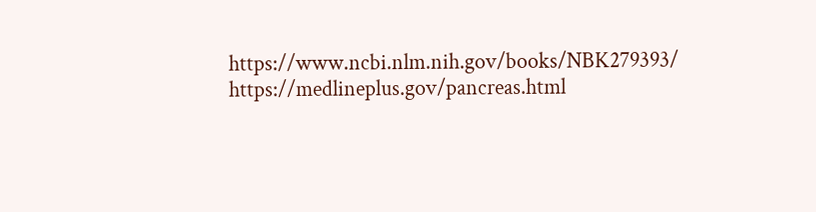https://www.ncbi.nlm.nih.gov/books/NBK279393/
https://medlineplus.gov/pancreas.html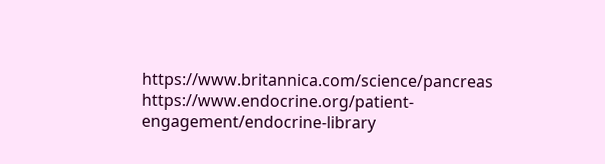https://www.britannica.com/science/pancreas
https://www.endocrine.org/patient-engagement/endocrine-library